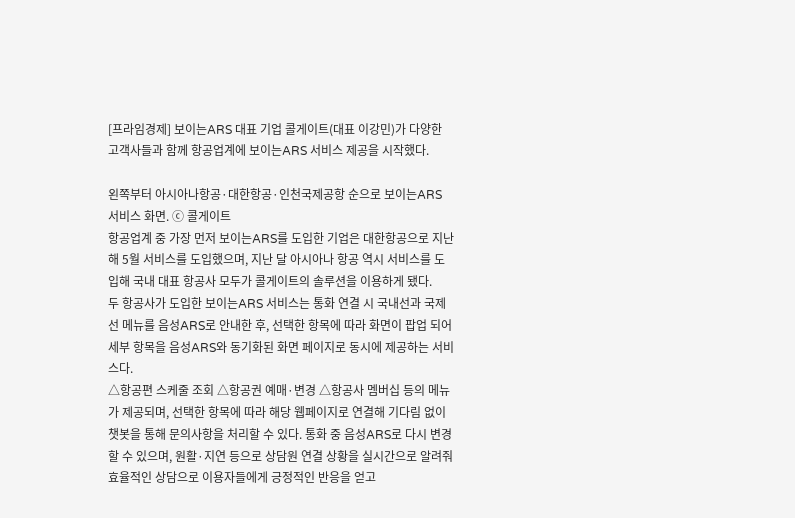[프라임경제] 보이는ARS 대표 기업 콜게이트(대표 이강민)가 다양한 고객사들과 함께 항공업계에 보이는ARS 서비스 제공을 시작했다.

왼쪽부터 아시아나항공·대한항공·인천국제공항 순으로 보이는ARS 서비스 화면. ⓒ 콜게이트
항공업계 중 가장 먼저 보이는ARS를 도입한 기업은 대한항공으로 지난해 5월 서비스를 도입했으며, 지난 달 아시아나 항공 역시 서비스를 도입해 국내 대표 항공사 모두가 콜게이트의 솔루션을 이용하게 됐다.
두 항공사가 도입한 보이는ARS 서비스는 통화 연결 시 국내선과 국제선 메뉴를 음성ARS로 안내한 후, 선택한 항목에 따라 화면이 팝업 되어 세부 항목을 음성ARS와 동기화된 화면 페이지로 동시에 제공하는 서비스다.
△항공편 스케줄 조회 △항공권 예매·변경 △항공사 멤버십 등의 메뉴가 제공되며, 선택한 항목에 따라 해당 웹페이지로 연결해 기다림 없이 챗봇을 통해 문의사항을 처리할 수 있다. 통화 중 음성ARS로 다시 변경할 수 있으며, 원활·지연 등으로 상담원 연결 상황을 실시간으로 알려줘 효율적인 상담으로 이용자들에게 긍정적인 반응을 얻고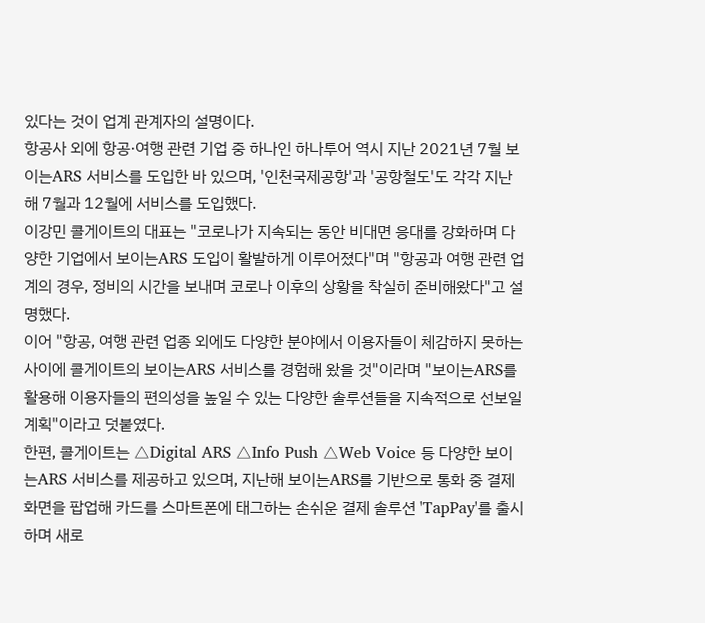있다는 것이 업계 관계자의 설명이다.
항공사 외에 항공·여행 관련 기업 중 하나인 하나투어 역시 지난 2021년 7월 보이는ARS 서비스를 도입한 바 있으며, '인천국제공항'과 '공항철도'도 각각 지난해 7월과 12월에 서비스를 도입했다.
이강민 콜게이트의 대표는 "코로나가 지속되는 동안 비대면 응대를 강화하며 다양한 기업에서 보이는ARS 도입이 활발하게 이루어졌다"며 "항공과 여행 관련 업계의 경우, 정비의 시간을 보내며 코로나 이후의 상황을 착실히 준비해왔다"고 설명했다.
이어 "항공, 여행 관련 업종 외에도 다양한 분야에서 이용자들이 체감하지 못하는 사이에 콜게이트의 보이는ARS 서비스를 경험해 왔을 것"이라며 "보이는ARS를 활용해 이용자들의 편의성을 높일 수 있는 다양한 솔루션들을 지속적으로 선보일 계획"이라고 덧붙였다.
한편, 콜게이트는 △Digital ARS △Info Push △Web Voice 등 다양한 보이는ARS 서비스를 제공하고 있으며, 지난해 보이는ARS를 기반으로 통화 중 결제 화면을 팝업해 카드를 스마트폰에 태그하는 손쉬운 결제 솔루션 'TapPay'를 출시하며 새로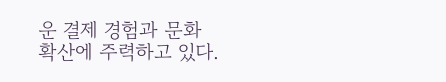운 결제 경험과 문화 확산에 주력하고 있다.